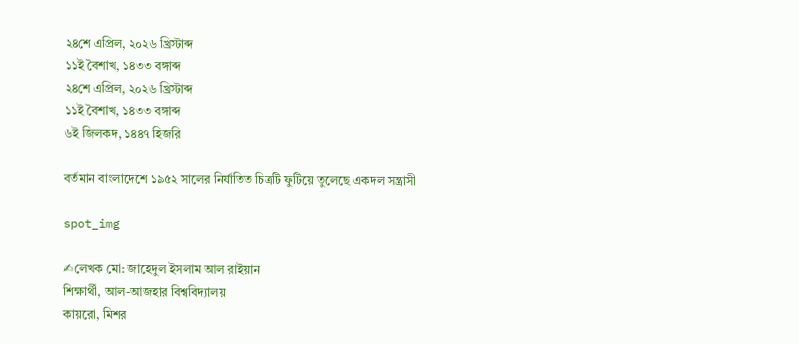২৪শে এপ্রিল, ২০২৬ খ্রিস্টাব্দ
১১ই বৈশাখ, ১৪৩৩ বঙ্গাব্দ
২৪শে এপ্রিল, ২০২৬ খ্রিস্টাব্দ
১১ই বৈশাখ, ১৪৩৩ বঙ্গাব্দ
৬ই জিলকদ, ১৪৪৭ হিজরি

বর্তমান বাংলাদেশে ১৯৫২ সালের নির্যাতিত চিত্রটি ফুটিয়ে তুলেছে একদল সন্ত্রাসী

spot_img

✍লেখক মো: জাহেদুল ইসলাম আল রাইয়ান
শিক্ষার্থী, আল-আজহার বিশ্ববিদ্যালয়
কায়রো, মিশর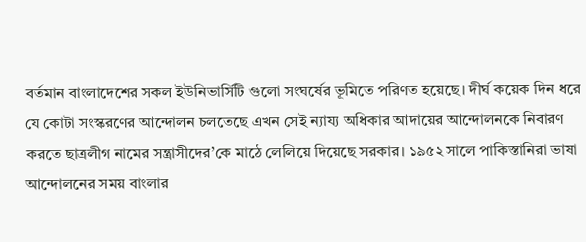বর্তমান বাংলাদেশের সকল ইউনিভার্সিটি গুলো সংঘর্ষের ভূমিতে পরিণত হয়েছে। দীর্ঘ কয়েক দিন ধরে যে কোটা সংস্করণের আন্দোলন চলতেছে এখন সেই ন্যায্য অধিকার আদায়ের আন্দোলনকে নিবারণ করতে ছাত্রলীগ নামের সন্ত্রাসীদের’কে মাঠে লেলিয়ে দিয়েছে সরকার। ১৯৫২ সালে পাকিস্তানিরা ভাষা আন্দোলনের সময় বাংলার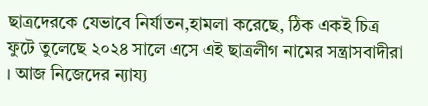ছাত্রদেরকে যেভাবে নির্যাতন,হামলা করেছে, ঠিক একই চিত্র ফুটে তুলেছে ২০২৪ সালে এসে এই ছাত্রলীগ নামের সন্ত্রাসবাদীরা । আজ নিজেদের ন্যায্য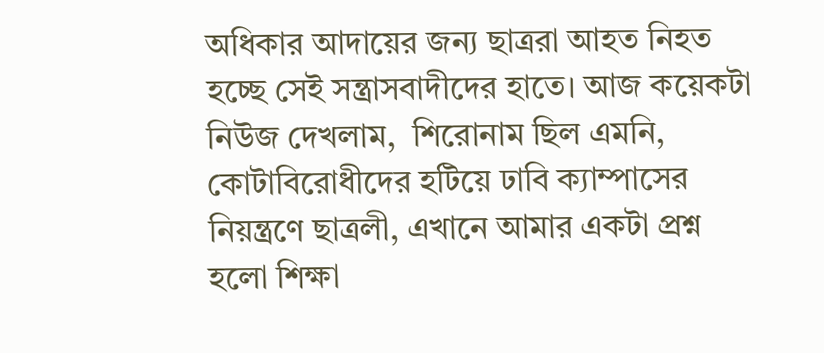অধিকার আদায়ের জন্য ছাত্ররা আহত নিহত হচ্ছে সেই সন্ত্রাসবাদীদের হাতে। আজ কয়েকটা নিউজ দেখলাম,  শিরোনাম ছিল এমনি, কোটাবিরোধীদের হটিয়ে ঢাবি ক্যাম্পাসের নিয়ন্ত্রণে ছাত্রলী, এখানে আমার একটা প্রশ্ন হলো শিক্ষা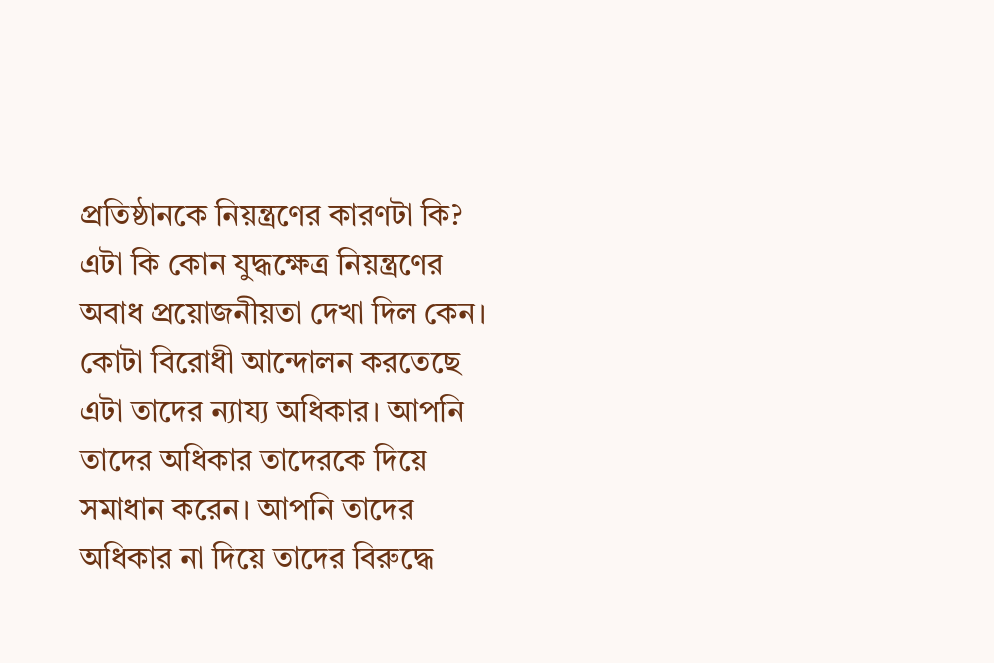প্রতিষ্ঠানকে নিয়ন্ত্রণের কারণটা কি? এটা কি কোন যুদ্ধক্ষেত্র নিয়ন্ত্রণের অবাধ প্রয়োজনীয়তা দেখা দিল কেন। কোটা বিরোধী আন্দোলন করতেছে এটা তাদের ন্যায্য অধিকার। আপনি তাদের অধিকার তাদেরকে দিয়ে সমাধান করেন। আপনি তাদের অধিকার না দিয়ে তাদের বিরুদ্ধে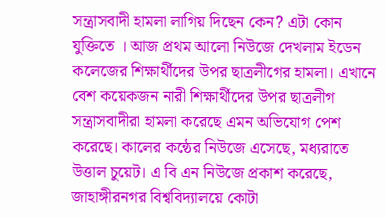সন্ত্রাসবাদী হামলা লাগিয় দিছেন কেন? এটা কোন যুক্তিতে । আজ প্রথম আলো নিউজে দেখলাম ইডেন কলেজের শিক্ষার্থীদের উপর ছাত্রলীগের হামলা। এখানে বেশ কয়েকজন নারী শিক্ষার্থীদের উপর ছাত্রলীগ সন্ত্রাসবাদীরা হামলা করেছে এমন অভিযোগ পেশ করেছে। কালের কন্ঠের নিউজে এসেছে, মধ্যরাতে উত্তাল চুয়েট। এ বি এন নিউজে প্রকাশ করেছে, জাহাঙ্গীরনগর বিশ্ববিদ্যালয়ে কোটা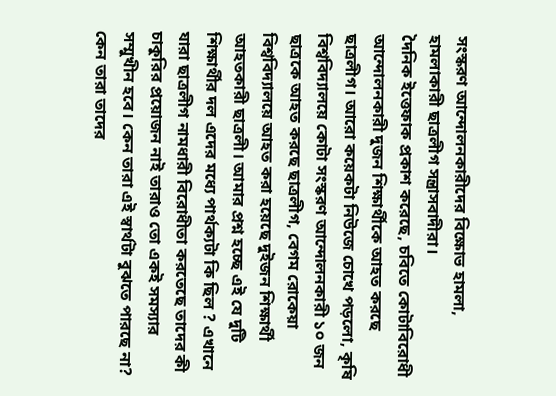সংস্করণ আন্দোলনকারীদের বিক্ষোভ হামলা, হামলাকারী ছাত্রলীগ সন্ত্রাসবাদীরা।
দৈনিক ইত্তেফাক প্রকাশ করেছে, চবিতে কোটাবিরোধী আন্দোলনকারী দুজন শিক্ষার্থীকে আহত করছে ছাত্রলীগ। আরো কয়েকটা নিউজে চোখে পড়লো, কৃষি বিশ্ববিদ্যালয়ে কোটা সংস্করণ আন্দোলনকারী ১০ জন ছাত্রকে আহত করছে ছাত্রলীগ, বেগম রোকেয়া বিশ্ববিদ্যালয়ে আহত করা হয়েছে দুইজন শিক্ষার্থী আহতকারী ছাত্রলী। আমার প্রশ্ন হচ্ছে এই যে দুটি শিক্ষার্থীর দল এদের মধ্যে পার্থক্যটা কি ছিল ? এখানে যারা ছাত্রলীগ নামধারী বিরোধীতা করতেছে তাদের কী চাকুরির প্রয়োজন নাই তারাও তো একই সমস্যার সম্মুখীন হবে। কেন তারা এই স্বার্থটা বুঝতে পারছে না? কেন তারা তাদের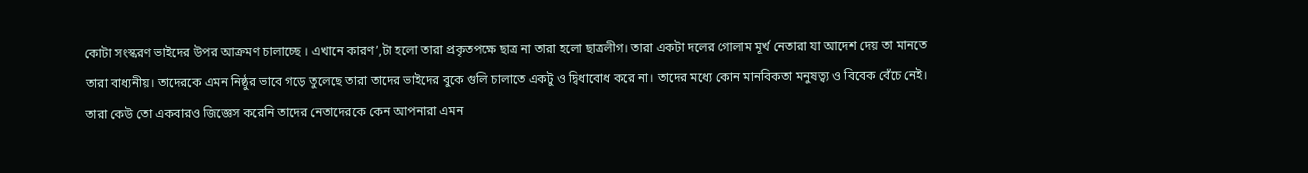কোটা সংস্করণ ভাইদের উপর আক্রমণ চালাচ্ছে । এখানে কারণ’,টা হলো তারা প্রকৃতপক্ষে ছাত্র না তারা হলো ছাত্রলীগ। তারা একটা দলের গোলাম মূর্খ নেতারা যা আদেশ দেয় তা মানতে তারা বাধ্যনীয়। তাদেরকে এমন নিষ্ঠুর ভাবে গড়ে তুলেছে তারা তাদের ভাইদের বুকে গুলি চালাতে একটু ও দ্বিধাবোধ করে না। তাদের মধ্যে কোন মানবিকতা মনুষত্ব্য ও বিবেক বেঁচে নেই। তারা কেউ তো একবারও জিজ্ঞেস করেনি তাদের নেতাদেরকে কেন আপনারা এমন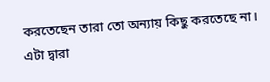করতেছেন তারা তো অন্যায় কিছু করতেছে না। এটা দ্বারা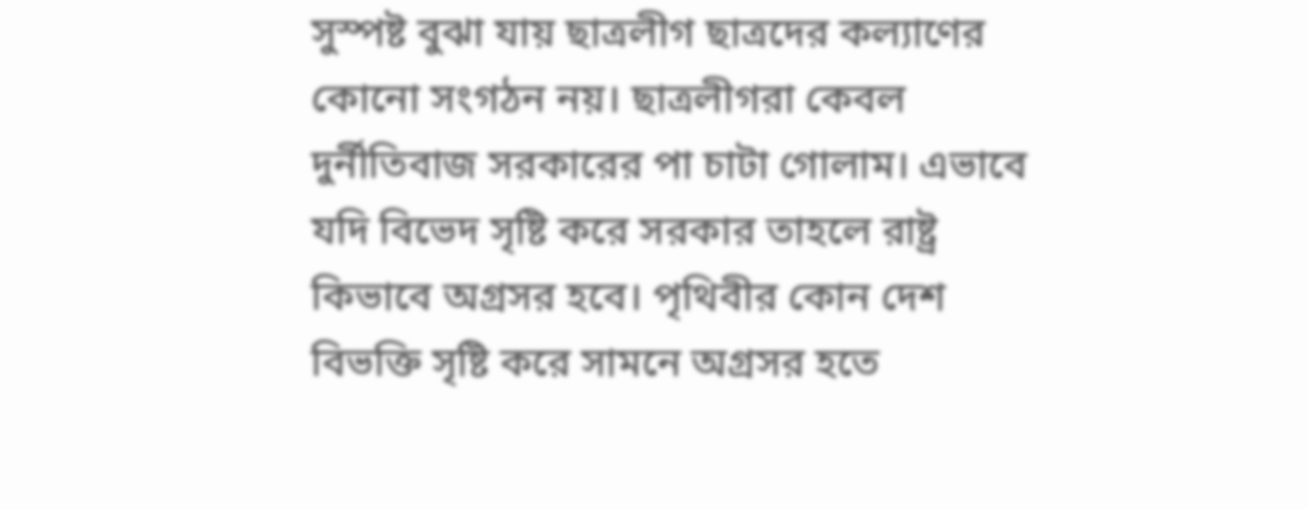সুস্পষ্ট বুঝা যায় ছাত্রলীগ ছাত্রদের কল্যাণের কোনো সংগঠন নয়। ছাত্রলীগরা কেবল দুর্নীতিবাজ সরকারের পা চাটা গোলাম। এভাবে যদি বিভেদ সৃষ্টি করে সরকার তাহলে রাষ্ট্র কিভাবে অগ্রসর হবে। পৃথিবীর কোন দেশ বিভক্তি সৃষ্টি করে সামনে অগ্রসর হতে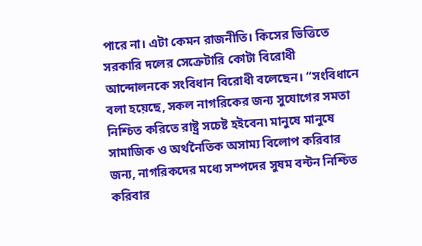পারে না। এটা কেমন রাজনীতি। কিসের ভিত্তিতে সরকারি দলের সেক্রেটারি কোটা বিরোধী আন্দোলনকে সংবিধান বিরোধী বলেছেন। “সংবিধানে বলা হয়েছে, সকল নাগরিকের জন্য সুযোগের সমতা নিশ্চিত করিতে রাষ্ট্র সচেষ্ট হইবেন৷ মানুষে মানুষে সামাজিক ও অর্থনৈতিক অসাম্য বিলোপ করিবার জন্য, নাগরিকদের মধ্যে সম্পদের সুষম বন্টন নিশ্চিত করিবার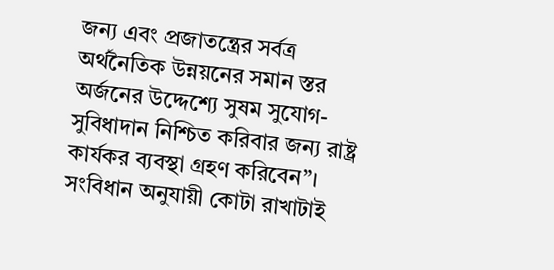জন্য এবং প্রজাতন্ত্রের সর্বত্র অর্থনৈতিক উন্নয়নের সমান স্তর অর্জনের উদ্দেশ্যে সুষম সুযোগ-সুবিধাদান নিশ্চিত করিবার জন্য রাষ্ট্র কার্যকর ব্যবস্থা গ্রহণ করিবেন”। সংবিধান অনুযায়ী কোটা রাখাটাই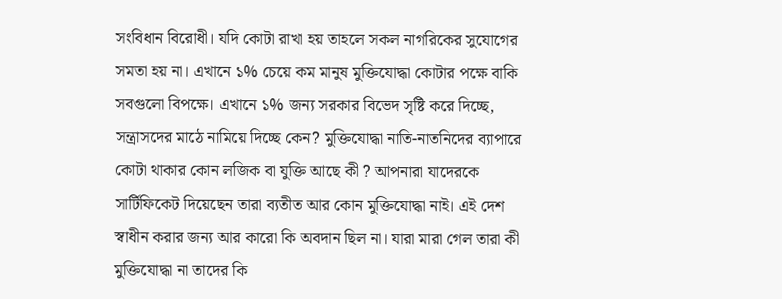সংবিধান বিরোধী। যদি কোটা রাখা হয় তাহলে সকল নাগরিকের সুযোগের সমতা হয় না। এখানে ১% চেয়ে কম মানুষ মুক্তিযোদ্ধা কোটার পক্ষে বাকি সবগুলো বিপক্ষে। এখানে ১% জন্য সরকার বিভেদ সৃষ্টি করে দিচ্ছে, সন্ত্রাসদের মাঠে নামিয়ে দিচ্ছে কেন? মুক্তিযোদ্ধা নাতি-নাতনিদের ব্যাপারে কোটা থাকার কোন লজিক বা যুক্তি আছে কী ? আপনারা যাদেরকে সার্টিফিকেট দিয়েছেন তারা ব্যতীত আর কোন মুক্তিযোদ্ধা নাই। এই দেশ স্বাধীন করার জন্য আর কারো কি অবদান ছিল না। যারা মারা গেল তারা কী মুক্তিযোদ্ধা না তাদের কি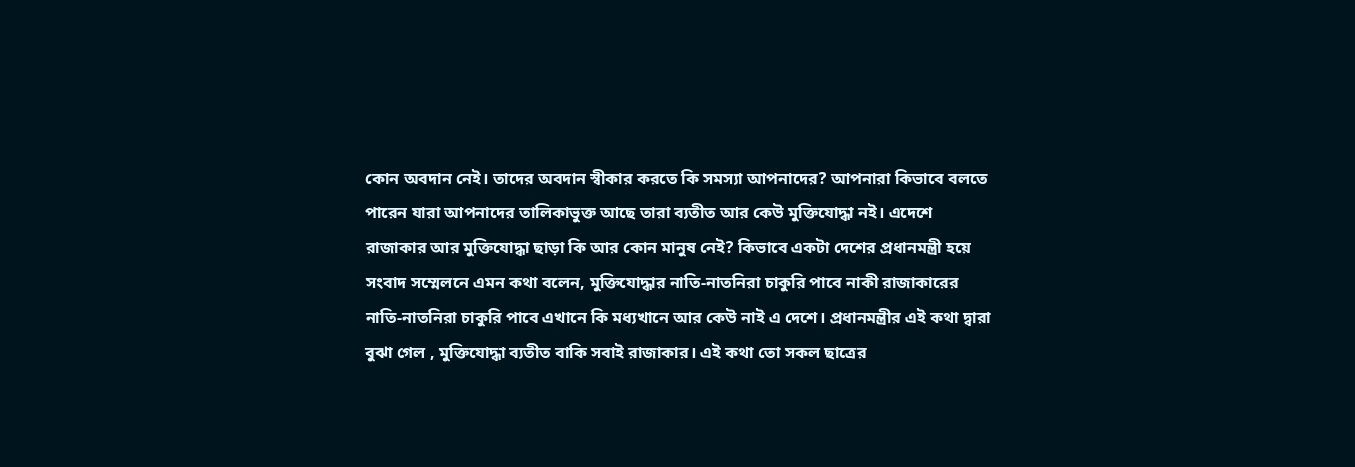কোন অবদান নেই। তাদের অবদান স্বীকার করতে কি সমস্যা আপনাদের? আপনারা কিভাবে বলতে পারেন যারা আপনাদের তালিকাভুক্ত আছে তারা ব্যতীত আর কেউ মুক্তিযোদ্ধা নই। এদেশে রাজাকার আর মুক্তিযোদ্ধা ছাড়া কি আর কোন মানুষ নেই? কিভাবে একটা দেশের প্রধানমন্ত্রী হয়ে সংবাদ সম্মেলনে এমন কথা বলেন, মুক্তিযোদ্ধার নাতি-নাতনিরা চাকুরি পাবে নাকী রাজাকারের নাতি-নাতনিরা চাকুরি পাবে এখানে কি মধ্যখানে আর কেউ নাই এ দেশে। প্রধানমন্ত্রীর এই কথা দ্বারা বুঝা গেল , মুক্তিযোদ্ধা ব্যতীত বাকি সবাই রাজাকার। এই কথা তো সকল ছাত্রের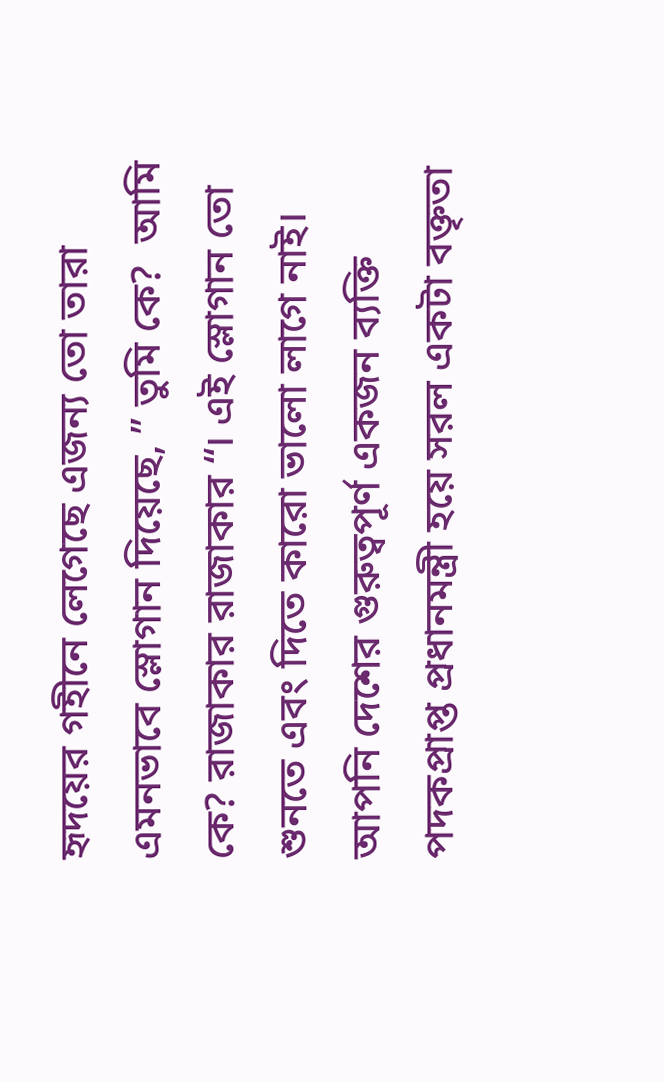হৃদয়ের গহীনে লেগেছে এজন্য তো তারা এমনভাবে স্লোগান দিয়েছে, ” তুমি কে?  আমি কে? রাজাকার রাজাকার “। এই স্লোগান তো শুনতে এবং দিতে কারো ভালো লাগে নাই। আপনি দেশের গুরুত্বপূর্ণ একজন ব্যক্তি পদকপ্রাপ্ত প্রধানমন্ত্রী হয়ে সরল একটা বক্তৃতা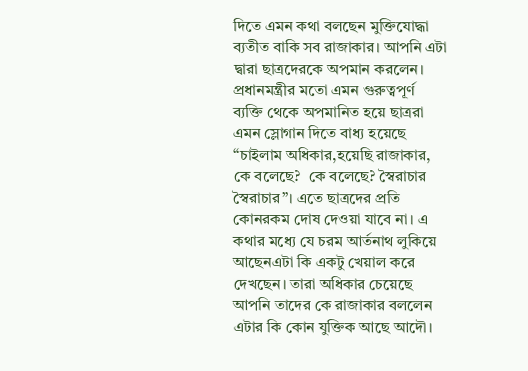দিতে এমন কথা বলছেন মুক্তিযোদ্ধা ব্যতীত বাকি সব রাজাকার। আপনি এটা দ্বারা ছাত্রদেরকে অপমান করলেন। প্রধানমন্ত্রীর মতো এমন গুরুত্বপূর্ণ  ব্যক্তি থেকে অপমানিত হয়ে ছাত্ররা এমন স্লোগান দিতে বাধ্য হয়েছে “চাইলাম অধিকার,হয়েছি রাজাকার, কে বলেছে?  কে বলেছে? স্বৈরাচার স্বৈরাচার”। এতে ছাত্রদের প্রতি কোনরকম দোষ দেওয়া যাবে না। এ কথার মধ্যে যে চরম আর্তনাথ লুকিয়ে আছেনএটা কি একটু খেয়াল করে দেখছেন। তারা অধিকার চেয়েছে আপনি তাদের কে রাজাকার বললেন এটার কি কোন যুক্তিক আছে আদৌ।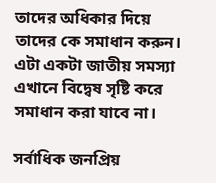তাদের অধিকার দিয়ে তাদের কে সমাধান করুন। এটা একটা জাতীয় সমস্যা এখানে বিদ্বেষ সৃষ্টি করে  সমাধান করা যাবে না।

সর্বাধিক জনপ্রিয়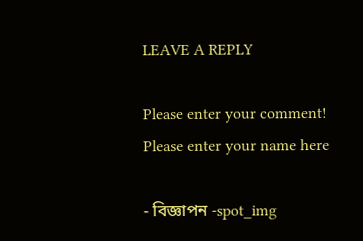LEAVE A REPLY

Please enter your comment!
Please enter your name here

- বিজ্ঞাপন -spot_img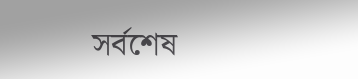সর্বশেষ